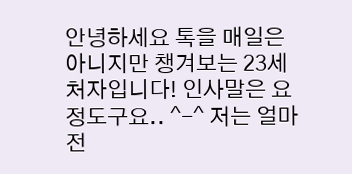안녕하세요 톡을 매일은 아니지만 챙겨보는 23세 처자입니다! 인사말은 요정도구요.. ^-^ 저는 얼마전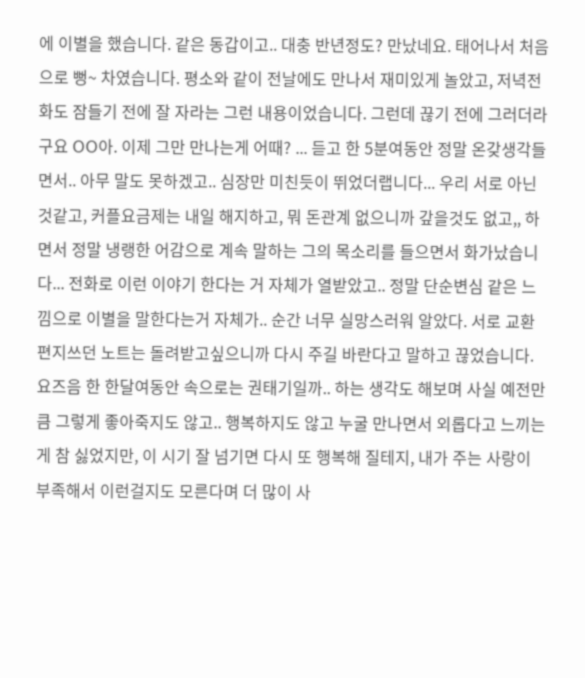에 이별을 했습니다. 같은 동갑이고.. 대충 반년정도? 만났네요. 태어나서 처음으로 뻥~ 차였습니다. 평소와 같이 전날에도 만나서 재미있게 놀았고, 저녁전화도 잠들기 전에 잘 자라는 그런 내용이었습니다. 그런데 끊기 전에 그러더라구요 OO아. 이제 그만 만나는게 어때? ... 듣고 한 5분여동안 정말 온갖생각들면서.. 아무 말도 못하겠고.. 심장만 미친듯이 뛰었더랩니다... 우리 서로 아닌것같고, 커플요금제는 내일 해지하고, 뭐 돈관계 없으니까 갚을것도 없고,, 하면서 정말 냉랭한 어감으로 계속 말하는 그의 목소리를 들으면서 화가났습니다... 전화로 이런 이야기 한다는 거 자체가 열받았고.. 정말 단순변심 같은 느낌으로 이별을 말한다는거 자체가.. 순간 너무 실망스러워 알았다. 서로 교환편지쓰던 노트는 돌려받고싶으니까 다시 주길 바란다고 말하고 끊었습니다. 요즈음 한 한달여동안 속으로는 권태기일까.. 하는 생각도 해보며 사실 예전만큼 그렇게 좋아죽지도 않고.. 행복하지도 않고 누굴 만나면서 외롭다고 느끼는게 참 싫었지만, 이 시기 잘 넘기면 다시 또 행복해 질테지, 내가 주는 사랑이 부족해서 이런걸지도 모른다며 더 많이 사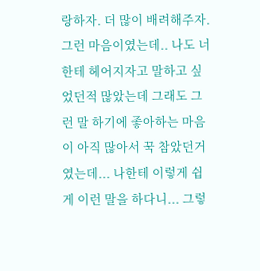랑하자. 더 많이 배려해주자. 그런 마음이였는데.. 나도 너한테 헤어지자고 말하고 싶었던적 많았는데 그래도 그런 말 하기에 좋아하는 마음이 아직 많아서 꾹 참았던거였는데... 나한테 이렇게 쉽게 이런 말을 하다니... 그렇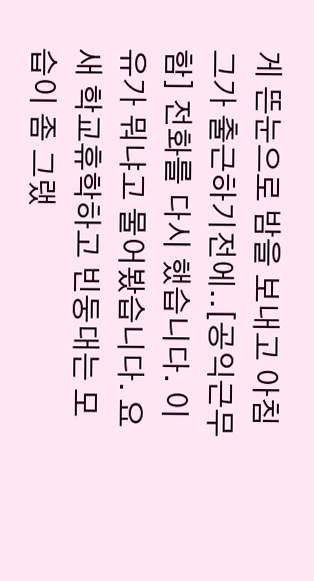게 뜬눈으로 밤을 보내고 아침 그가 출근하기전에..[공익근무함] 전화를 다시 했습니다. 이유가 뭐냐고 물어봤습니다. 요새 학교휴학하고 빈둥대는 모습이 좀 그랬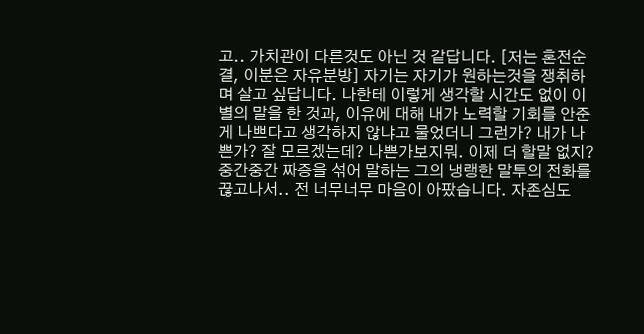고.. 가치관이 다른것도 아닌 것 같답니다. [저는 혼전순결, 이분은 자유분방] 자기는 자기가 원하는것을 쟁취하며 살고 싶답니다. 나한테 이렇게 생각할 시간도 없이 이별의 말을 한 것과, 이유에 대해 내가 노력할 기회를 안준게 나쁘다고 생각하지 않냐고 물었더니 그런가? 내가 나쁜가? 잘 모르겠는데? 나쁜가보지뭐. 이제 더 할말 없지? 중간중간 짜증을 섞어 말하는 그의 냉랭한 말투의 전화를 끊고나서.. 전 너무너무 마음이 아팠습니다. 자존심도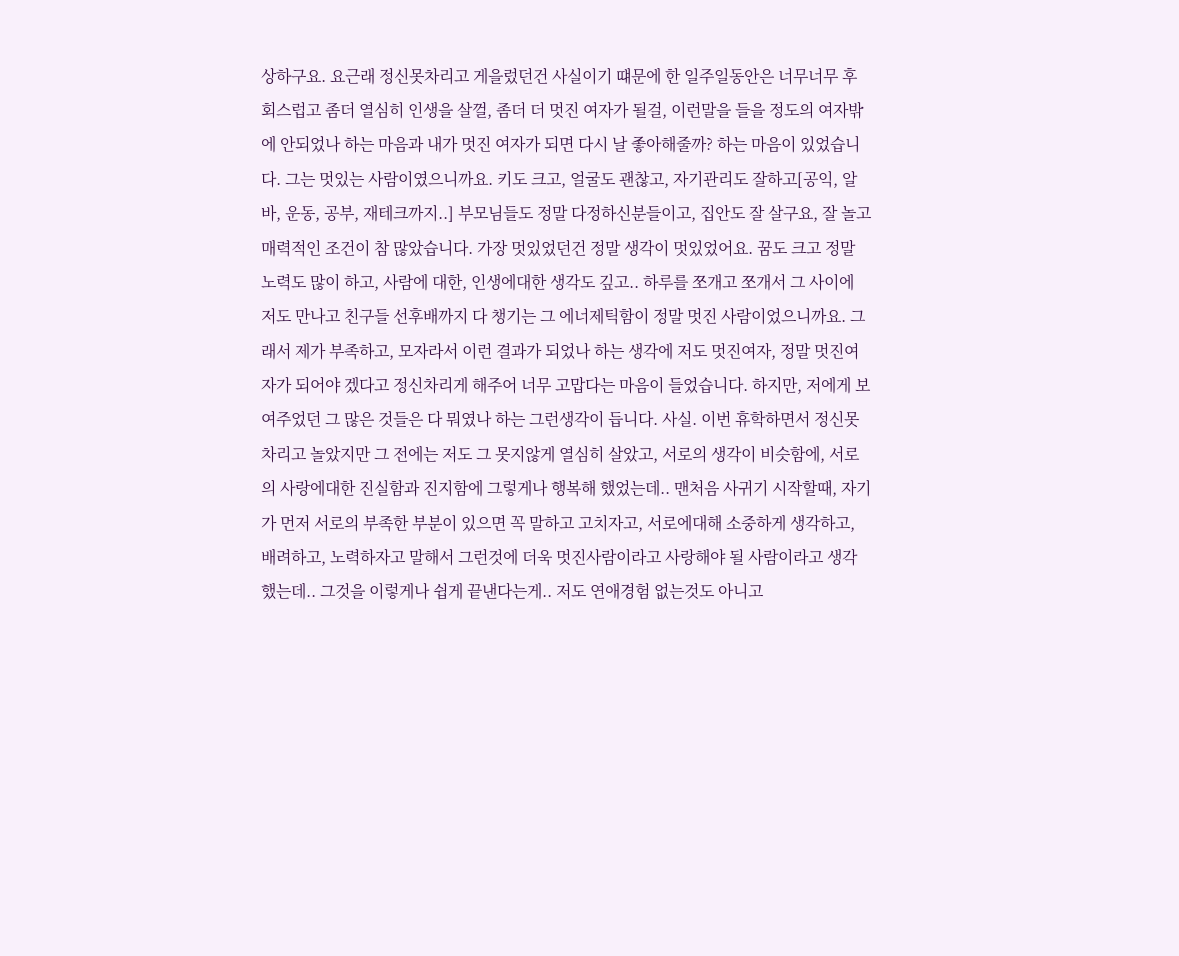상하구요. 요근래 정신못차리고 게을렀던건 사실이기 떄문에 한 일주일동안은 너무너무 후회스럽고 좀더 열심히 인생을 살껄, 좀더 더 멋진 여자가 될걸, 이런말을 들을 정도의 여자밖에 안되었나 하는 마음과 내가 멋진 여자가 되면 다시 날 좋아해줄까? 하는 마음이 있었습니다. 그는 멋있는 사람이였으니까요. 키도 크고, 얼굴도 괜찮고, 자기관리도 잘하고[공익, 알바, 운동, 공부, 재테크까지..] 부모님들도 정말 다정하신분들이고, 집안도 잘 살구요, 잘 놀고 매력적인 조건이 참 많았습니다. 가장 멋있었던건 정말 생각이 멋있었어요. 꿈도 크고 정말 노력도 많이 하고, 사람에 대한, 인생에대한 생각도 깊고.. 하루를 쪼개고 쪼개서 그 사이에 저도 만나고 친구들 선후배까지 다 챙기는 그 에너제틱함이 정말 멋진 사람이었으니까요. 그래서 제가 부족하고, 모자라서 이런 결과가 되었나 하는 생각에 저도 멋진여자, 정말 멋진여자가 되어야 겠다고 정신차리게 해주어 너무 고맙다는 마음이 들었습니다. 하지만, 저에게 보여주었던 그 많은 것들은 다 뭐였나 하는 그런생각이 듭니다. 사실. 이번 휴학하면서 정신못차리고 놀았지만 그 전에는 저도 그 못지않게 열심히 살았고, 서로의 생각이 비슷함에, 서로의 사랑에대한 진실함과 진지함에 그렇게나 행복해 했었는데.. 맨처음 사귀기 시작할때, 자기가 먼저 서로의 부족한 부분이 있으면 꼭 말하고 고치자고, 서로에대해 소중하게 생각하고, 배려하고, 노력하자고 말해서 그런것에 더욱 멋진사람이라고 사랑해야 될 사람이라고 생각했는데.. 그것을 이렇게나 쉽게 끝낸다는게.. 저도 연애경험 없는것도 아니고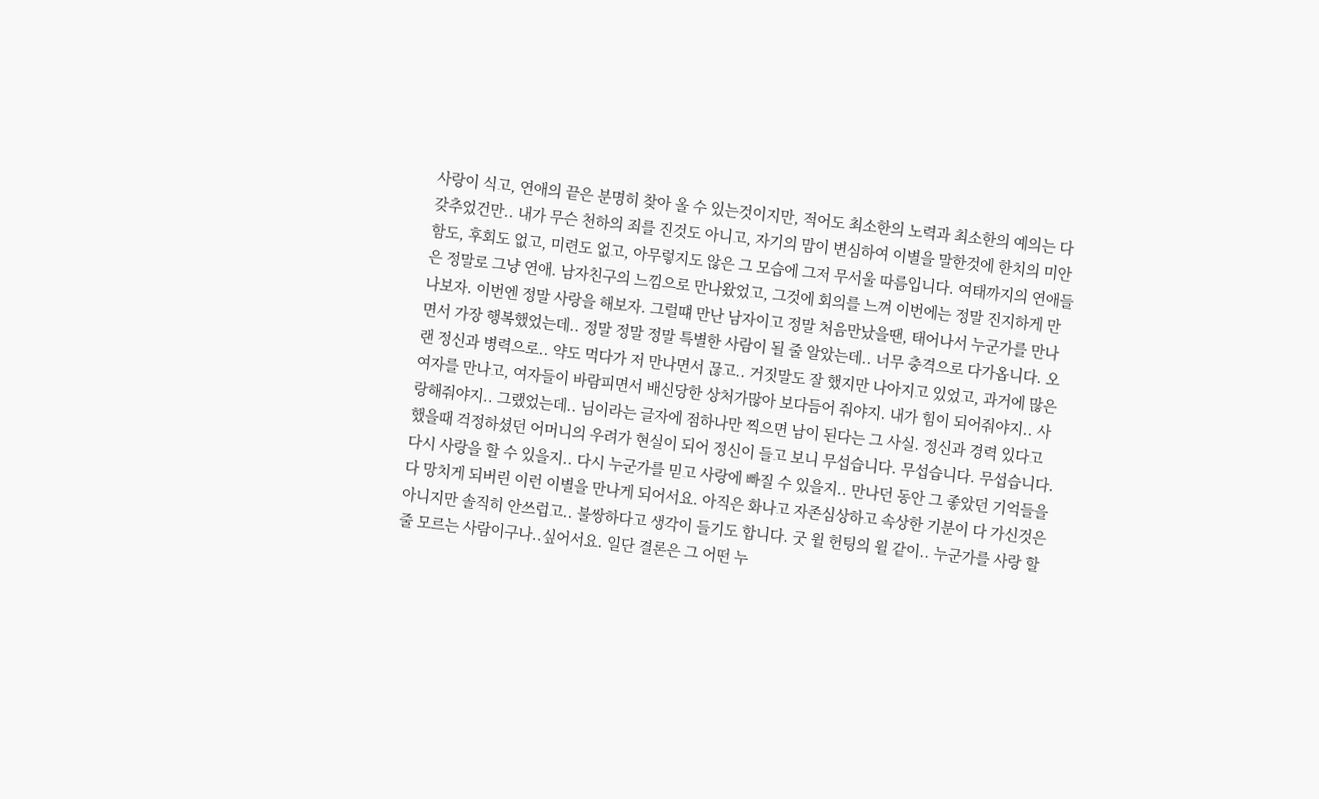사랑이 식고, 연애의 끝은 분명히 찾아 올 수 있는것이지만, 적어도 최소한의 노력과 최소한의 예의는 다 갖추었건만.. 내가 무슨 천하의 죄를 진것도 아니고, 자기의 맘이 변심하여 이별을 말한것에 한치의 미안함도, 후회도 없고, 미련도 없고, 아무렇지도 않은 그 모습에 그저 무서울 따름입니다. 여태까지의 연애들은 정말로 그냥 연애. 남자친구의 느낌으로 만나왔었고, 그것에 회의를 느껴 이번에는 정말 진지하게 만나보자. 이번엔 정말 사랑을 해보자. 그럴떄 만난 남자이고 정말 처음만났을땐, 태어나서 누군가를 만나면서 가장 행복했었는데.. 정말 정말 정말 특별한 사람이 될 줄 알았는데.. 너무 충격으로 다가옵니다. 오랜 정신과 병력으로.. 약도 먹다가 저 만나면서 끊고.. 거짓말도 잘 했지만 나아지고 있었고, 과거에 많은 여자를 만나고, 여자들이 바람피면서 배신당한 상처가많아 보다듬어 줘야지. 내가 힘이 되어줘야지.. 사랑해줘야지.. 그랬었는데.. 님이라는 글자에 점하나만 찍으면 남이 된다는 그 사실. 정신과 경력 있다고 했을때 걱정하셨던 어머니의 우려가 현실이 되어 정신이 들고 보니 무섭습니다. 무섭습니다. 무섭습니다. 다시 사랑을 할 수 있을지.. 다시 누군가를 믿고 사랑에 빠질 수 있을지.. 만나던 동안 그 좋았던 기억들을 다 망치게 되버린 이런 이별을 만나게 되어서요. 아직은 화나고 자존심상하고 속상한 기분이 다 가신것은 아니지만 솔직히 안쓰럽고.. 불쌍하다고 생각이 들기도 합니다. 굿 윌 헌팅의 윌 같이.. 누군가를 사랑 할 줄 모르는 사람이구나..싶어서요. 일단 결론은 그 어떤 누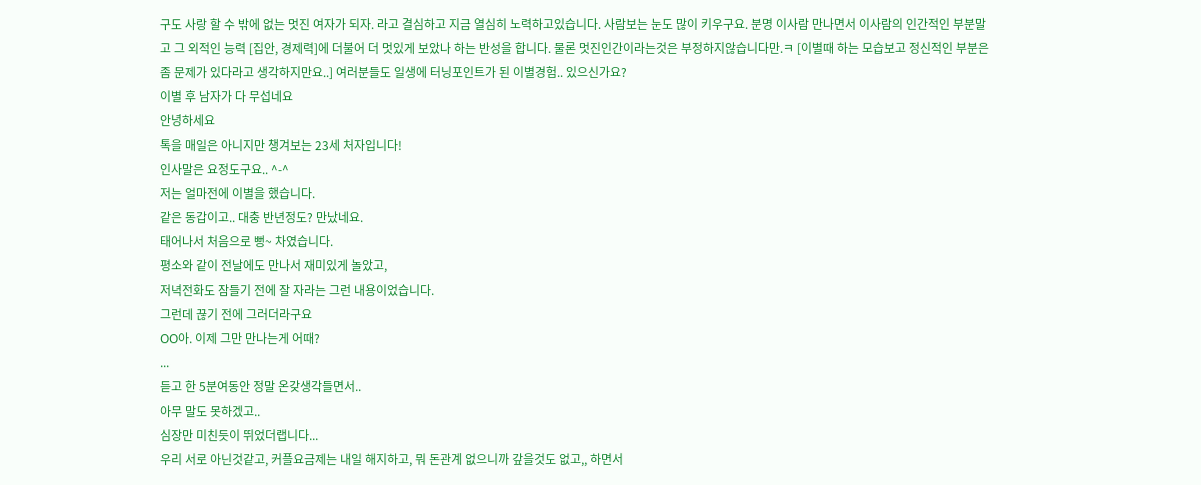구도 사랑 할 수 밖에 없는 멋진 여자가 되자. 라고 결심하고 지금 열심히 노력하고있습니다. 사람보는 눈도 많이 키우구요. 분명 이사람 만나면서 이사람의 인간적인 부분말고 그 외적인 능력 [집안, 경제력]에 더불어 더 멋있게 보았나 하는 반성을 합니다. 물론 멋진인간이라는것은 부정하지않습니다만.ㅋ [이별때 하는 모습보고 정신적인 부분은 좀 문제가 있다라고 생각하지만요..] 여러분들도 일생에 터닝포인트가 된 이별경험.. 있으신가요?
이별 후 남자가 다 무섭네요
안녕하세요
톡을 매일은 아니지만 챙겨보는 23세 처자입니다!
인사말은 요정도구요.. ^-^
저는 얼마전에 이별을 했습니다.
같은 동갑이고.. 대충 반년정도? 만났네요.
태어나서 처음으로 뻥~ 차였습니다.
평소와 같이 전날에도 만나서 재미있게 놀았고,
저녁전화도 잠들기 전에 잘 자라는 그런 내용이었습니다.
그런데 끊기 전에 그러더라구요
OO아. 이제 그만 만나는게 어때?
...
듣고 한 5분여동안 정말 온갖생각들면서..
아무 말도 못하겠고..
심장만 미친듯이 뛰었더랩니다...
우리 서로 아닌것같고, 커플요금제는 내일 해지하고, 뭐 돈관계 없으니까 갚을것도 없고,, 하면서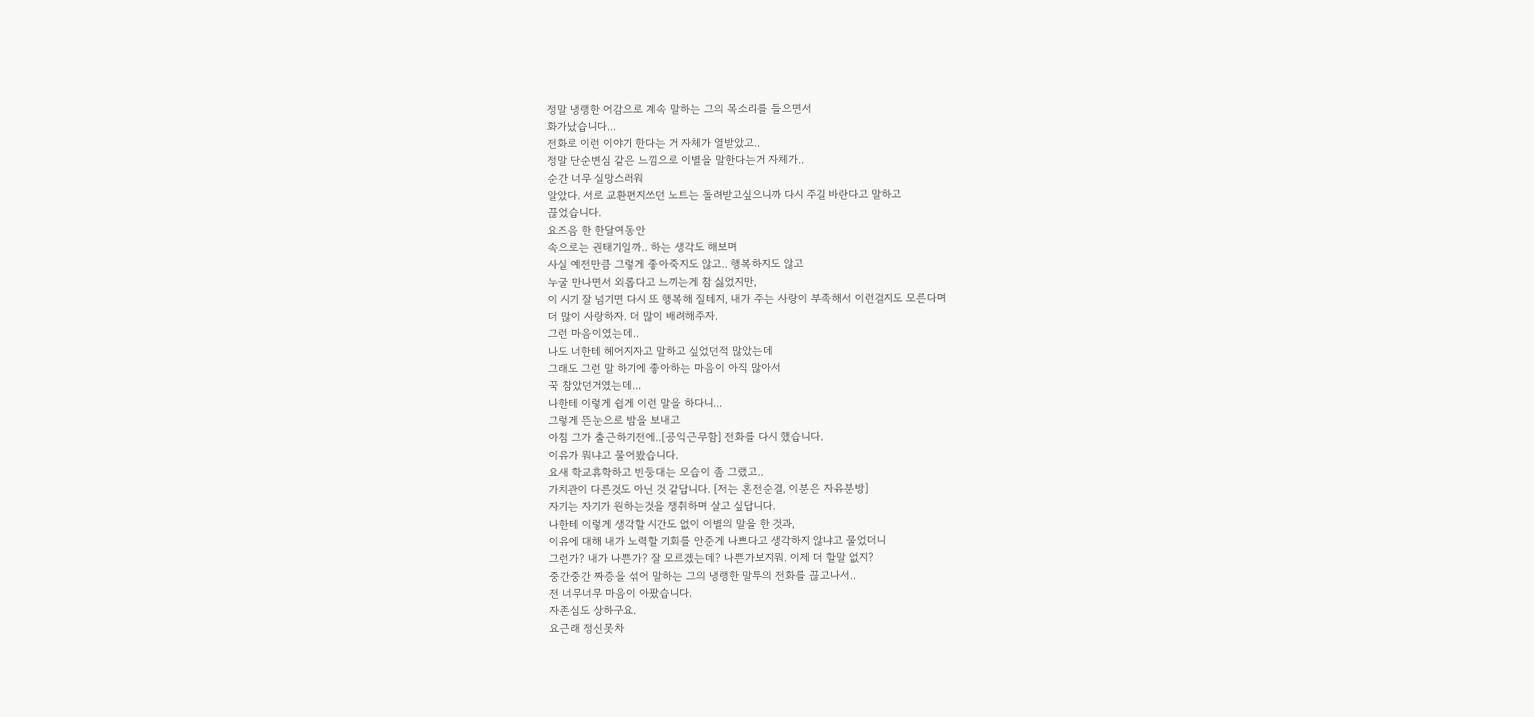정말 냉랭한 어감으로 계속 말하는 그의 목소리를 들으면서
화가났습니다...
전화로 이런 이야기 한다는 거 자체가 열받았고..
정말 단순변심 같은 느낌으로 이별을 말한다는거 자체가..
순간 너무 실망스러워
알았다. 서로 교환편지쓰던 노트는 돌려받고싶으니까 다시 주길 바란다고 말하고
끊었습니다.
요즈음 한 한달여동안
속으로는 권태기일까.. 하는 생각도 해보며
사실 예전만큼 그렇게 좋아죽지도 않고.. 행복하지도 않고
누굴 만나면서 외롭다고 느끼는게 참 싫었지만,
이 시기 잘 넘기면 다시 또 행복해 질테지, 내가 주는 사랑이 부족해서 이런걸지도 모른다며
더 많이 사랑하자. 더 많이 배려해주자.
그런 마음이였는데..
나도 너한테 헤어지자고 말하고 싶었던적 많았는데
그래도 그런 말 하기에 좋아하는 마음이 아직 많아서
꾹 참았던거였는데...
나한테 이렇게 쉽게 이런 말을 하다니...
그렇게 뜬눈으로 밤을 보내고
아침 그가 출근하기전에..[공익근무함] 전화를 다시 했습니다.
이유가 뭐냐고 물어봤습니다.
요새 학교휴학하고 빈둥대는 모습이 좀 그랬고..
가치관이 다른것도 아닌 것 같답니다. [저는 혼전순결, 이분은 자유분방]
자기는 자기가 원하는것을 쟁취하며 살고 싶답니다.
나한테 이렇게 생각할 시간도 없이 이별의 말을 한 것과,
이유에 대해 내가 노력할 기회를 안준게 나쁘다고 생각하지 않냐고 물었더니
그런가? 내가 나쁜가? 잘 모르겠는데? 나쁜가보지뭐. 이제 더 할말 없지?
중간중간 짜증을 섞어 말하는 그의 냉랭한 말투의 전화를 끊고나서..
전 너무너무 마음이 아팠습니다.
자존심도 상하구요.
요근래 정신못차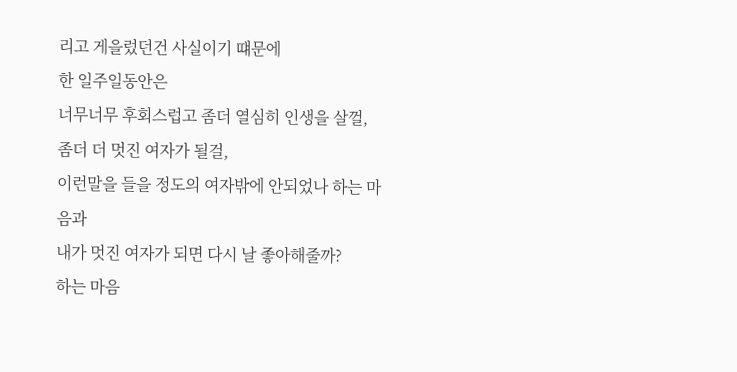리고 게을렀던건 사실이기 떄문에
한 일주일동안은
너무너무 후회스럽고 좀더 열심히 인생을 살껄,
좀더 더 멋진 여자가 될걸,
이런말을 들을 정도의 여자밖에 안되었나 하는 마음과
내가 멋진 여자가 되면 다시 날 좋아해줄까?
하는 마음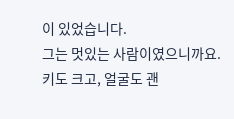이 있었습니다.
그는 멋있는 사람이였으니까요.
키도 크고, 얼굴도 괜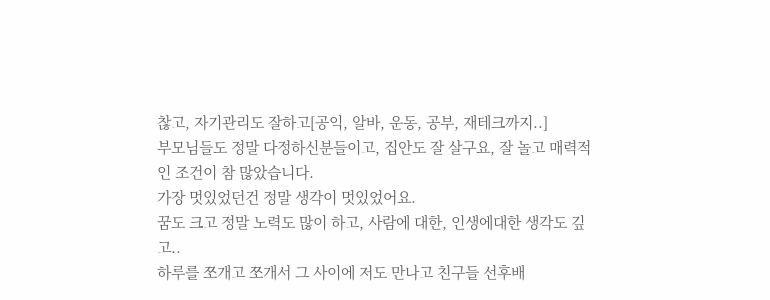찮고, 자기관리도 잘하고[공익, 알바, 운동, 공부, 재테크까지..]
부모님들도 정말 다정하신분들이고, 집안도 잘 살구요, 잘 놀고 매력적인 조건이 참 많았습니다.
가장 멋있었던건 정말 생각이 멋있었어요.
꿈도 크고 정말 노력도 많이 하고, 사람에 대한, 인생에대한 생각도 깊고..
하루를 쪼개고 쪼개서 그 사이에 저도 만나고 친구들 선후배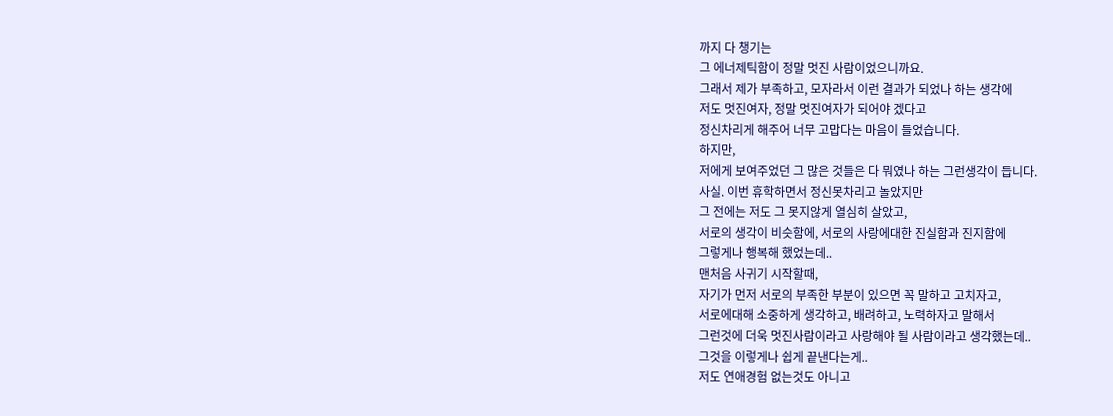까지 다 챙기는
그 에너제틱함이 정말 멋진 사람이었으니까요.
그래서 제가 부족하고, 모자라서 이런 결과가 되었나 하는 생각에
저도 멋진여자, 정말 멋진여자가 되어야 겠다고
정신차리게 해주어 너무 고맙다는 마음이 들었습니다.
하지만,
저에게 보여주었던 그 많은 것들은 다 뭐였나 하는 그런생각이 듭니다.
사실. 이번 휴학하면서 정신못차리고 놀았지만
그 전에는 저도 그 못지않게 열심히 살았고,
서로의 생각이 비슷함에, 서로의 사랑에대한 진실함과 진지함에
그렇게나 행복해 했었는데..
맨처음 사귀기 시작할때,
자기가 먼저 서로의 부족한 부분이 있으면 꼭 말하고 고치자고,
서로에대해 소중하게 생각하고, 배려하고, 노력하자고 말해서
그런것에 더욱 멋진사람이라고 사랑해야 될 사람이라고 생각했는데..
그것을 이렇게나 쉽게 끝낸다는게..
저도 연애경험 없는것도 아니고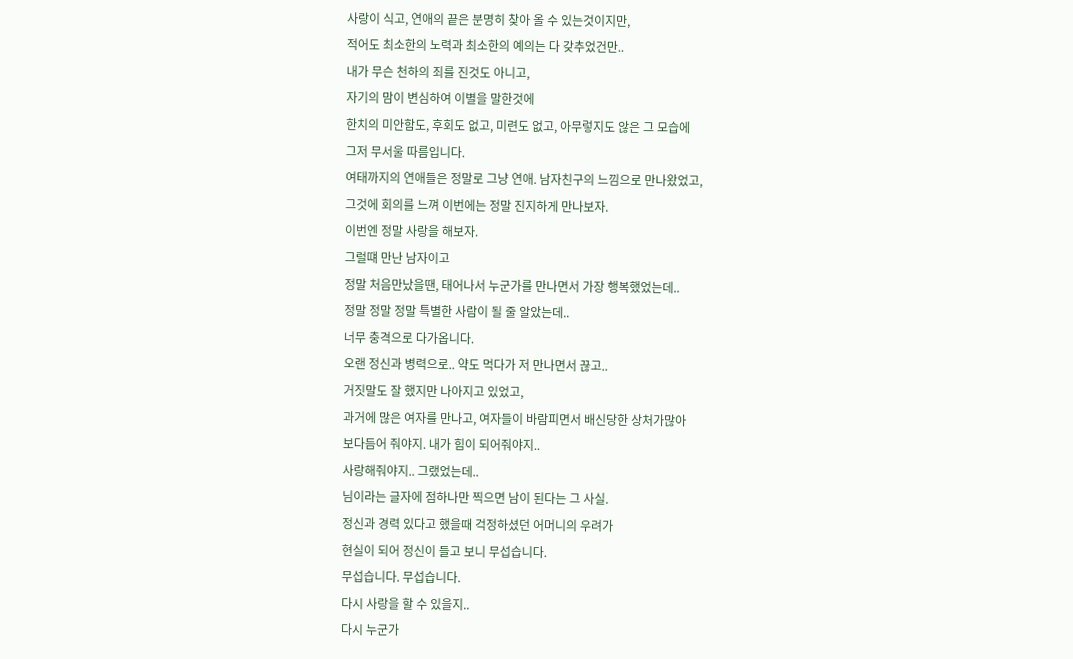사랑이 식고, 연애의 끝은 분명히 찾아 올 수 있는것이지만,
적어도 최소한의 노력과 최소한의 예의는 다 갖추었건만..
내가 무슨 천하의 죄를 진것도 아니고,
자기의 맘이 변심하여 이별을 말한것에
한치의 미안함도, 후회도 없고, 미련도 없고, 아무렇지도 않은 그 모습에
그저 무서울 따름입니다.
여태까지의 연애들은 정말로 그냥 연애. 남자친구의 느낌으로 만나왔었고,
그것에 회의를 느껴 이번에는 정말 진지하게 만나보자.
이번엔 정말 사랑을 해보자.
그럴떄 만난 남자이고
정말 처음만났을땐, 태어나서 누군가를 만나면서 가장 행복했었는데..
정말 정말 정말 특별한 사람이 될 줄 알았는데..
너무 충격으로 다가옵니다.
오랜 정신과 병력으로.. 약도 먹다가 저 만나면서 끊고..
거짓말도 잘 했지만 나아지고 있었고,
과거에 많은 여자를 만나고, 여자들이 바람피면서 배신당한 상처가많아
보다듬어 줘야지. 내가 힘이 되어줘야지..
사랑해줘야지.. 그랬었는데..
님이라는 글자에 점하나만 찍으면 남이 된다는 그 사실.
정신과 경력 있다고 했을때 걱정하셨던 어머니의 우려가
현실이 되어 정신이 들고 보니 무섭습니다.
무섭습니다. 무섭습니다.
다시 사랑을 할 수 있을지..
다시 누군가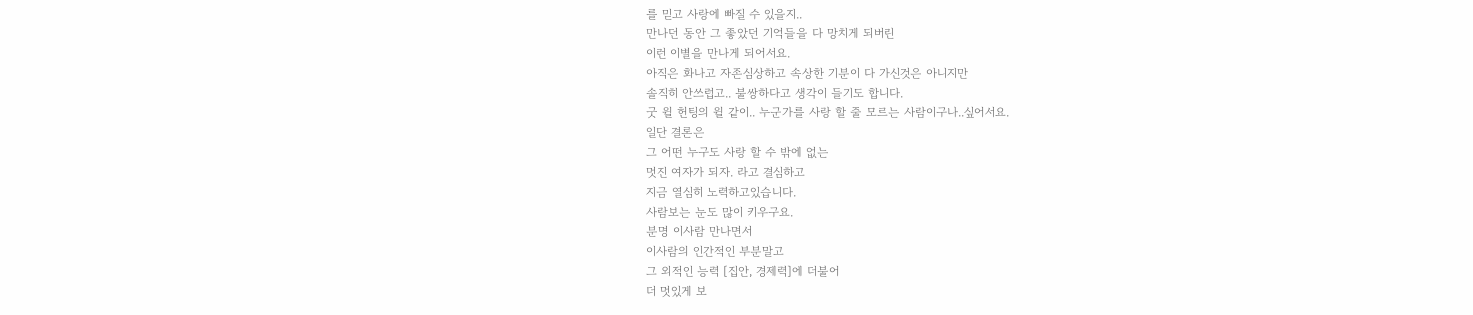를 믿고 사랑에 빠질 수 있을지..
만나던 동안 그 좋았던 기억들을 다 망치게 되버린
이런 이별을 만나게 되어서요.
아직은 화나고 자존심상하고 속상한 기분이 다 가신것은 아니지만
솔직히 안쓰럽고.. 불쌍하다고 생각이 들기도 합니다.
굿 윌 헌팅의 윌 같이.. 누군가를 사랑 할 줄 모르는 사람이구나..싶어서요.
일단 결론은
그 어떤 누구도 사랑 할 수 밖에 없는
멋진 여자가 되자. 라고 결심하고
지금 열심히 노력하고있습니다.
사람보는 눈도 많이 키우구요.
분명 이사람 만나면서
이사람의 인간적인 부분말고
그 외적인 능력 [집안, 경제력]에 더불어
더 멋있게 보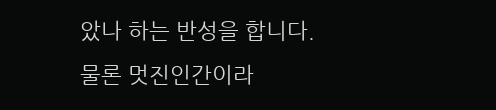았나 하는 반성을 합니다.
물론 멋진인간이라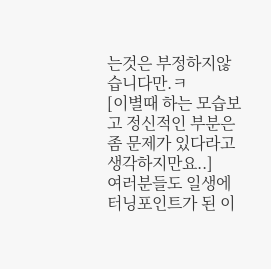는것은 부정하지않습니다만.ㅋ
[이별때 하는 모습보고 정신적인 부분은 좀 문제가 있다라고 생각하지만요..]
여러분들도 일생에 터닝포인트가 된 이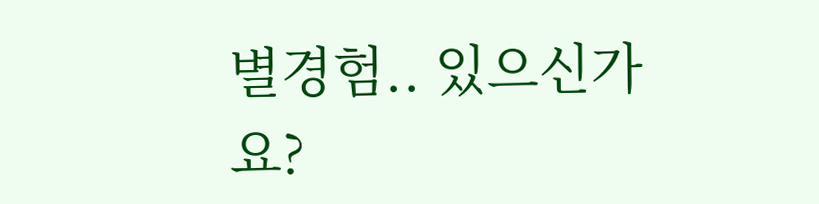별경험.. 있으신가요?